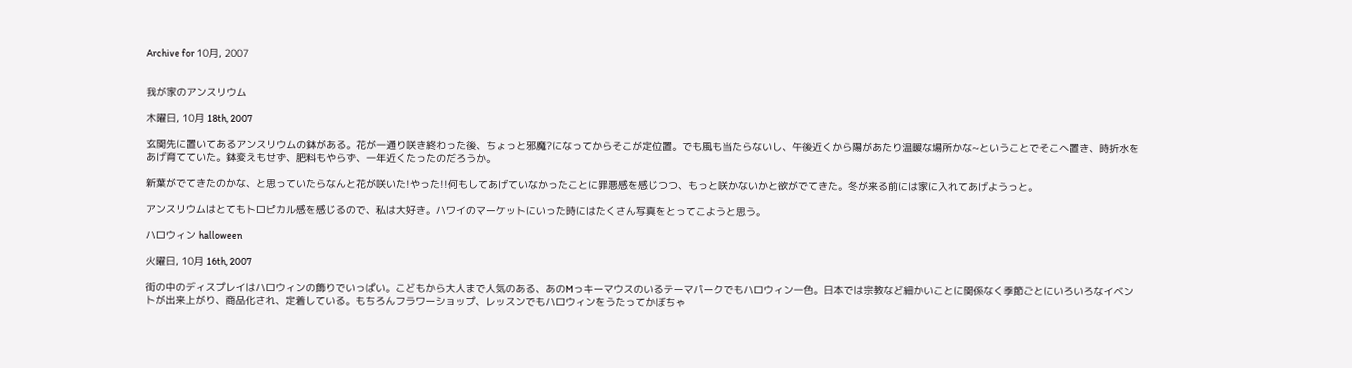Archive for 10月, 2007


我が家のアンスリウム

木曜日, 10月 18th, 2007

玄関先に置いてあるアンスリウムの鉢がある。花が一通り咲き終わった後、ちょっと邪魔?になってからそこが定位置。でも風も当たらないし、午後近くから陽があたり温暖な場所かな~ということでそこへ置き、時折水をあげ育てていた。鉢変えもせず、肥料もやらず、一年近くたったのだろうか。

新葉がでてきたのかな、と思っていたらなんと花が咲いた!やった!!何もしてあげていなかったことに罪悪感を感じつつ、もっと咲かないかと欲がでてきた。冬が来る前には家に入れてあげようっと。

アンスリウムはとてもトロピカル感を感じるので、私は大好き。ハワイのマーケットにいった時にはたくさん写真をとってこようと思う。

ハロウィン halloween

火曜日, 10月 16th, 2007

街の中のディスプレイはハロウィンの飾りでいっぱい。こどもから大人まで人気のある、あのMっキーマウスのいるテーマパークでもハロウィン一色。日本では宗教など細かいことに関係なく季節ごとにいろいろなイベントが出来上がり、商品化され、定着している。もちろんフラワーショップ、レッスンでもハロウィンをうたってかぼちゃ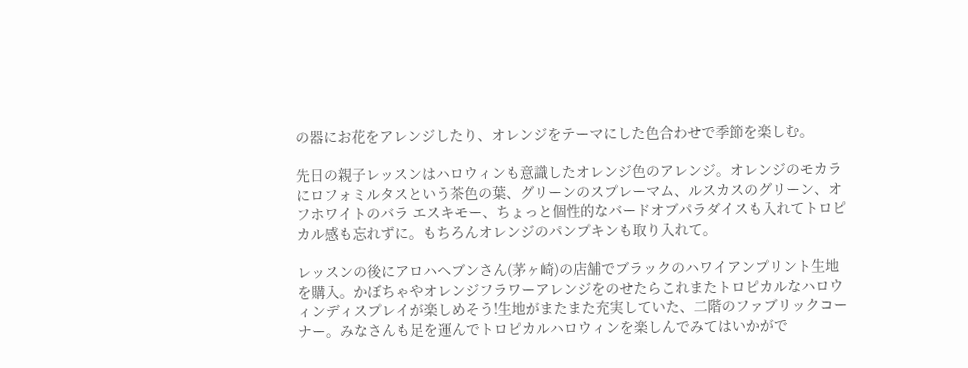の器にお花をアレンジしたり、オレンジをテーマにした色合わせで季節を楽しむ。

先日の親子レッスンはハロウィンも意識したオレンジ色のアレンジ。オレンジのモカラにロフォミルタスという茶色の葉、グリーンのスプレーマム、ルスカスのグリーン、オフホワイトのバラ エスキモー、ちょっと個性的なバードオブパラダイスも入れてトロピカル感も忘れずに。もちろんオレンジのパンプキンも取り入れて。

レッスンの後にアロハへブンさん(茅ヶ崎)の店舗でブラックのハワイアンプリント生地を購入。かぼちゃやオレンジフラワーアレンジをのせたらこれまたトロピカルなハロウィンディスプレイが楽しめそう!生地がまたまた充実していた、二階のファブリックコーナー。みなさんも足を運んでトロピカルハロウィンを楽しんでみてはいかがで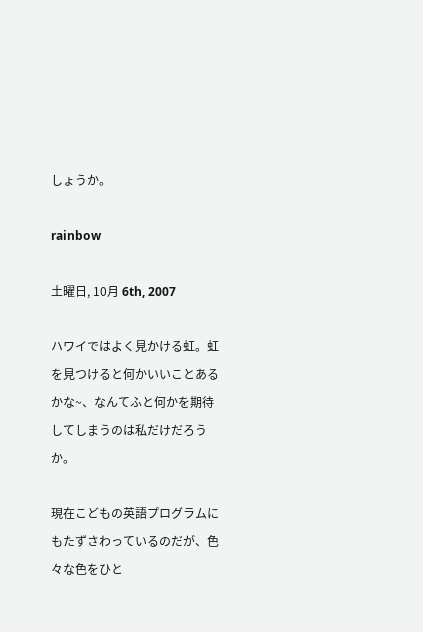しょうか。

rainbow

土曜日, 10月 6th, 2007

ハワイではよく見かける虹。虹を見つけると何かいいことあるかな~、なんてふと何かを期待してしまうのは私だけだろうか。

現在こどもの英語プログラムにもたずさわっているのだが、色々な色をひと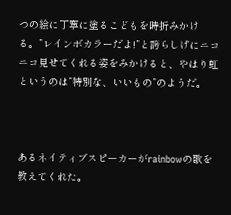つの絵に丁寧に塗るこどもを時折みかける。”レインボカラーだよ!”と誇らしげにニコニコ見せてくれる姿をみかけると、やはり虹というのは”特別な、いいもの”のようだ。



あるネイティブスピーカーがrainbowの歌を教えてくれた。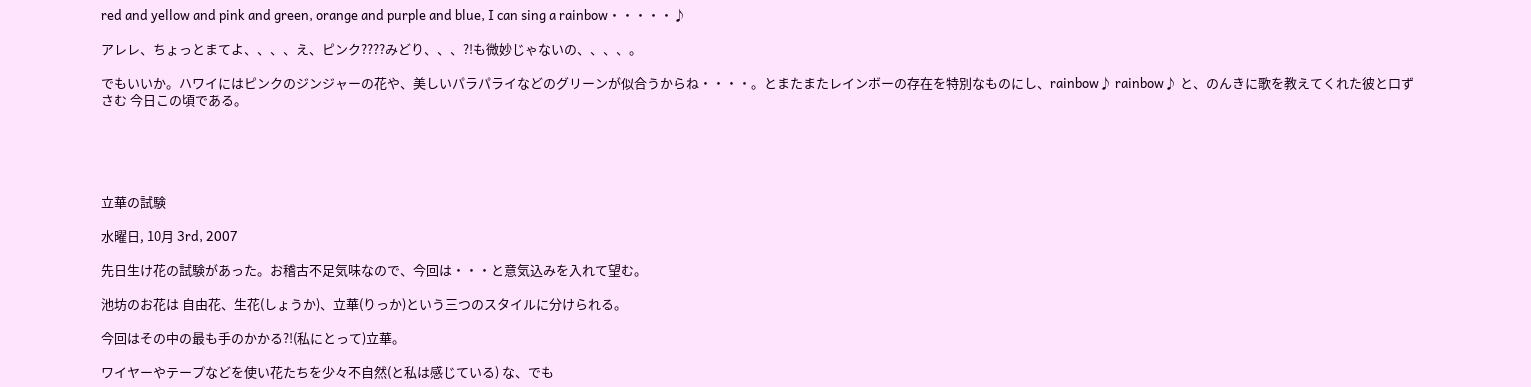red and yellow and pink and green, orange and purple and blue, I can sing a rainbow・・・・・♪

アレレ、ちょっとまてよ、、、、え、ピンク????みどり、、、?!も微妙じゃないの、、、、。

でもいいか。ハワイにはピンクのジンジャーの花や、美しいパラパライなどのグリーンが似合うからね・・・・。とまたまたレインボーの存在を特別なものにし、rainbow♪ rainbow♪ と、のんきに歌を教えてくれた彼と口ずさむ 今日この頃である。





立華の試験

水曜日, 10月 3rd, 2007

先日生け花の試験があった。お稽古不足気味なので、今回は・・・と意気込みを入れて望む。

池坊のお花は 自由花、生花(しょうか)、立華(りっか)という三つのスタイルに分けられる。

今回はその中の最も手のかかる?!(私にとって)立華。

ワイヤーやテープなどを使い花たちを少々不自然(と私は感じている) な、でも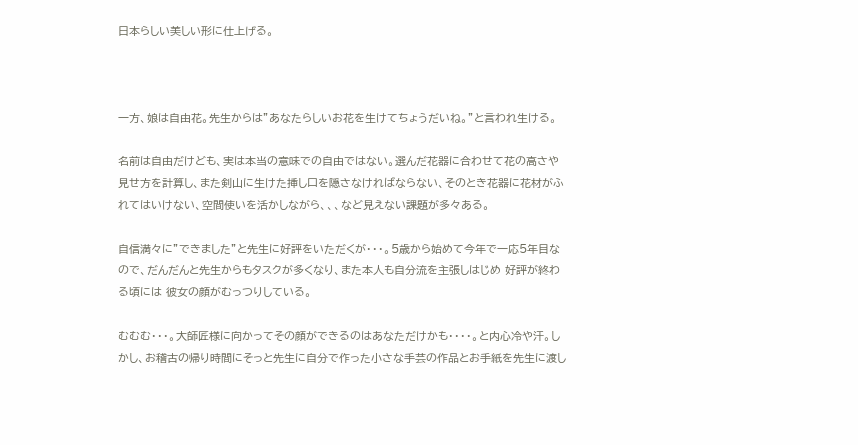日本らしい美しい形に仕上げる。



一方、娘は自由花。先生からは”あなたらしいお花を生けてちょうだいね。”と言われ生ける。

名前は自由だけども、実は本当の意味での自由ではない。選んだ花器に合わせて花の高さや見せ方を計算し、また剣山に生けた挿し口を隠さなければならない、そのとき花器に花材がふれてはいけない、空間使いを活かしながら、、、など見えない課題が多々ある。

自信満々に”できました”と先生に好評をいただくが・・・。5歳から始めて今年で一応5年目なので、だんだんと先生からもタスクが多くなり、また本人も自分流を主張しはじめ 好評が終わる頃には 彼女の顔がむっつりしている。

むむむ・・・。大師匠様に向かってその顔ができるのはあなただけかも・・・・。と内心冷や汗。しかし、お稽古の帰り時間にそっと先生に自分で作った小さな手芸の作品とお手紙を先生に渡し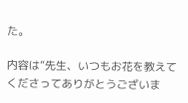た。

内容は”先生、いつもお花を教えてくださってありがとうございま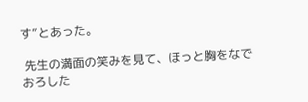す”とあった。

 先生の満面の笑みを見て、ほっと胸をなでおろした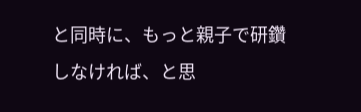と同時に、もっと親子で研鑽しなければ、と思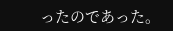ったのであった。